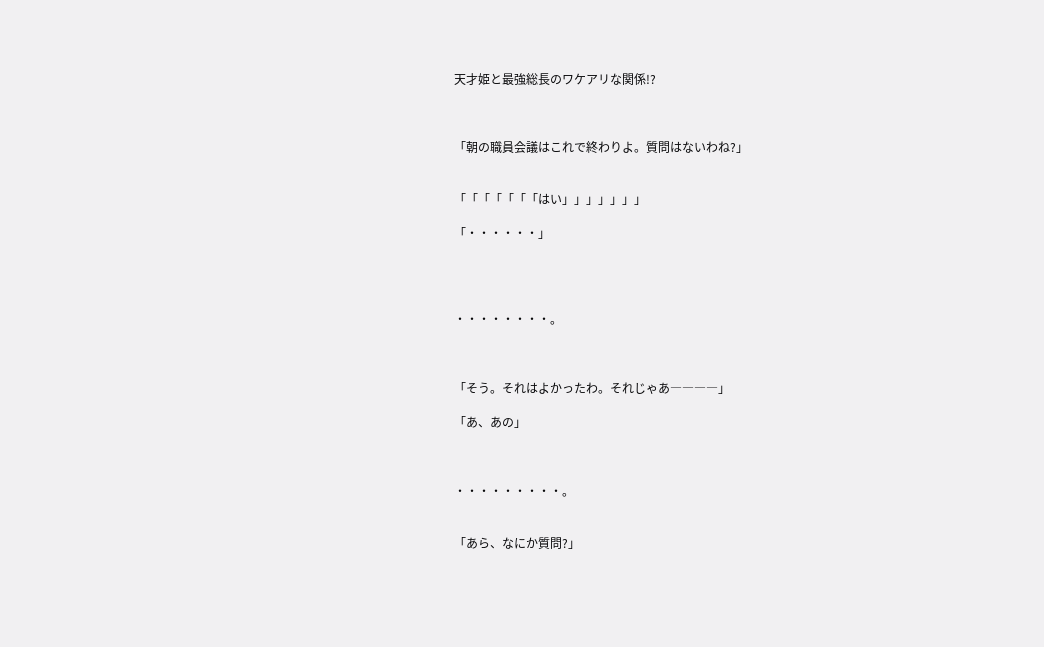天才姫と最強総長のワケアリな関係!?



「朝の職員会議はこれで終わりよ。質問はないわね?」


「「「「「「「はい」」」」」」」

「・・・・・・」




・・・・・・・・。



「そう。それはよかったわ。それじゃあ――――」

「あ、あの」



・・・・・・・・・。


「あら、なにか質問?」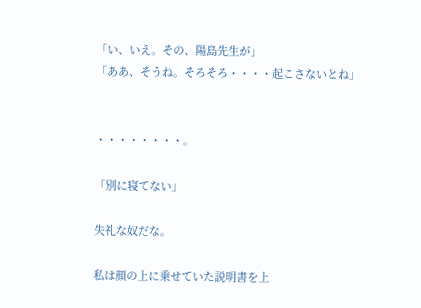「い、いえ。その、陽島先生が」
「ああ、そうね。そろそろ・・・・起こさないとね」


・・・・・・・・。

「別に寝てない」

失礼な奴だな。

私は顔の上に乗せていた説明書を上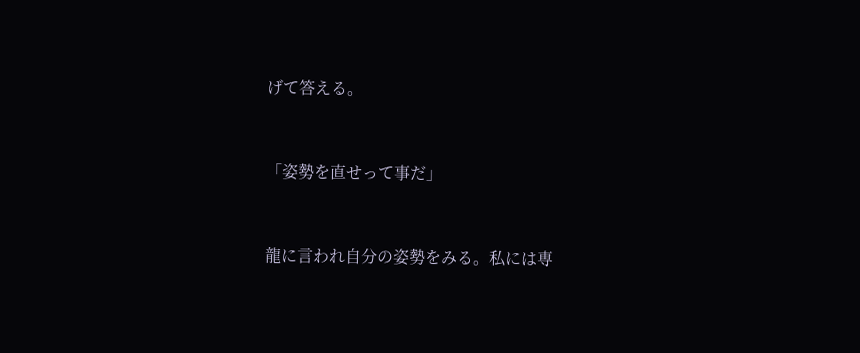げて答える。


「姿勢を直せって事だ」


龍に言われ自分の姿勢をみる。私には専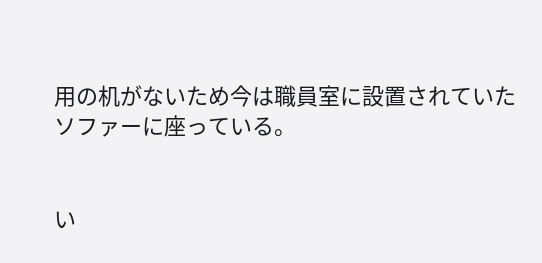用の机がないため今は職員室に設置されていたソファーに座っている。


い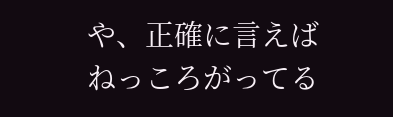や、正確に言えばねっころがってる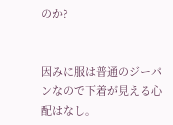のか?


因みに服は普通のジーパンなので下着が見える心配はなし。